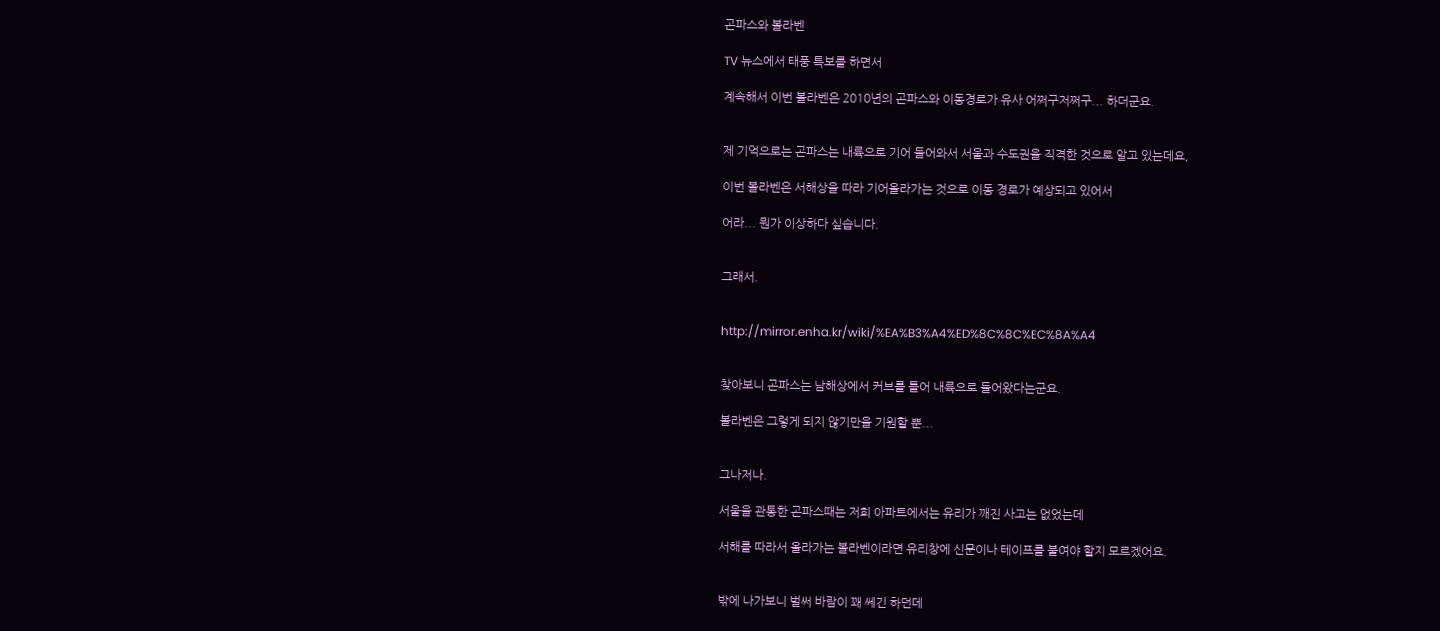곤파스와 볼라벤

TV 뉴스에서 태풍 특보를 하면서

계속해서 이번 볼라벤은 2010년의 곤파스와 이동경로가 유사 어쩌구저쩌구... 하더군요.


제 기억으로는 곤파스는 내륙으로 기어 들어와서 서울과 수도권을 직격한 것으로 알고 있는데요,

이번 볼라벤은 서해상을 따라 기어올라가는 것으로 이동 경로가 예상되고 있어서

어라... 뭔가 이상하다 싶습니다.


그래서.


http://mirror.enha.kr/wiki/%EA%B3%A4%ED%8C%8C%EC%8A%A4


찾아보니 곤파스는 남해상에서 커브를 틀어 내륙으로 들어왔다는군요.

볼라벤은 그렇게 되지 않기만을 기원할 뿐...


그나저나.

서울을 관통한 곤파스때는 저희 아파트에서는 유리가 깨진 사고는 없었는데

서해를 따라서 올라가는 볼라벤이라면 유리창에 신문이나 테이프를 붙여야 할지 모르겠어요.


밖에 나가보니 벌써 바람이 꽤 쎄긴 하던데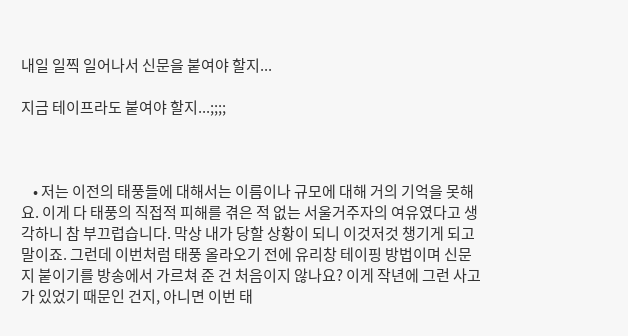내일 일찍 일어나서 신문을 붙여야 할지...

지금 테이프라도 붙여야 할지...;;;;



    • 저는 이전의 태풍들에 대해서는 이름이나 규모에 대해 거의 기억을 못해요. 이게 다 태풍의 직접적 피해를 겪은 적 없는 서울거주자의 여유였다고 생각하니 참 부끄럽습니다. 막상 내가 당할 상황이 되니 이것저것 챙기게 되고 말이죠. 그런데 이번처럼 태풍 올라오기 전에 유리창 테이핑 방법이며 신문지 붙이기를 방송에서 가르쳐 준 건 처음이지 않나요? 이게 작년에 그런 사고가 있었기 때문인 건지, 아니면 이번 태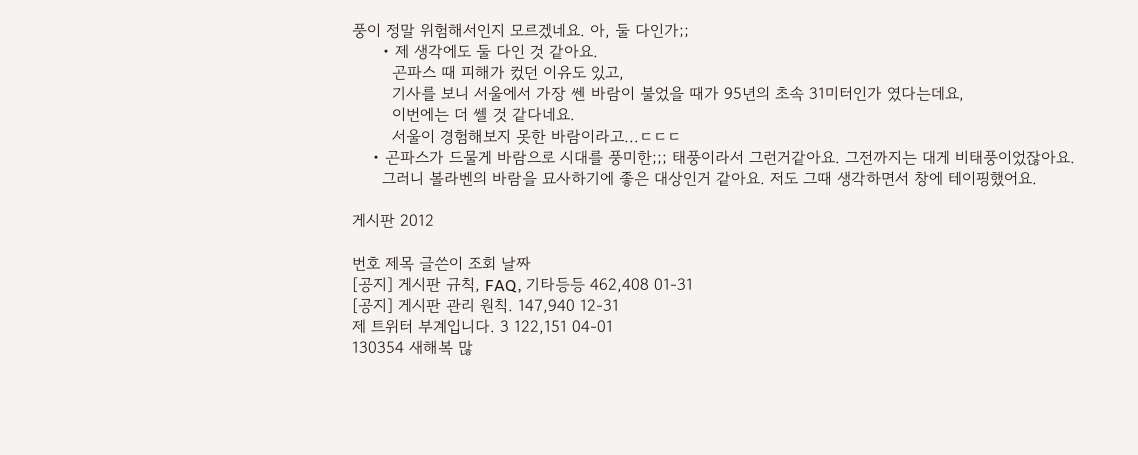풍이 정말 위험해서인지 모르겠네요. 아, 둘 다인가;;
      • 제 생각에도 둘 다인 것 같아요.
        곤파스 때 피해가 컸던 이유도 있고,
        기사를 보니 서울에서 가장 쎈 바람이 불었을 때가 95년의 초속 31미터인가 였다는데요,
        이번에는 더 쎌 것 같다네요.
        서울이 경험해보지 못한 바람이라고...ㄷㄷㄷ
    • 곤파스가 드물게 바람으로 시대를 풍미한;;; 태풍이라서 그런거같아요. 그전까지는 대게 비태풍이었잖아요.
      그러니 볼라벤의 바람을 묘사하기에 좋은 대상인거 같아요. 저도 그때 생각하면서 창에 테이핑했어요.

게시판 2012

번호 제목 글쓴이 조회 날짜
[공지] 게시판 규칙, FAQ, 기타등등 462,408 01-31
[공지] 게시판 관리 원칙. 147,940 12-31
제 트위터 부계입니다. 3 122,151 04-01
130354 새해복 많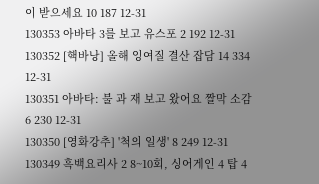이 받으세요 10 187 12-31
130353 아바타 3를 보고 유스포 2 192 12-31
130352 [핵바낭] 올해 잉여질 결산 잡담 14 334 12-31
130351 아바타: 불 과 재 보고 왔어요 짤막 소감 6 230 12-31
130350 [영화강추] '척의 일생' 8 249 12-31
130349 흑백요리사 2 8~10회, 싱어게인 4 탑 4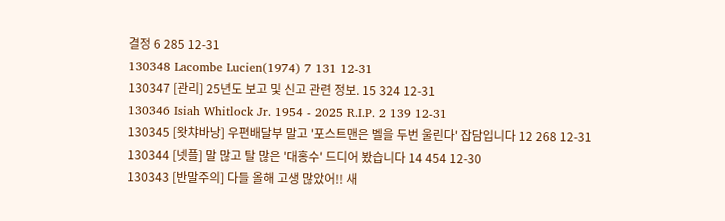결정 6 285 12-31
130348 Lacombe Lucien(1974) 7 131 12-31
130347 [관리] 25년도 보고 및 신고 관련 정보. 15 324 12-31
130346 Isiah Whitlock Jr. 1954 - 2025 R.I.P. 2 139 12-31
130345 [왓챠바낭] 우편배달부 말고 '포스트맨은 벨을 두번 울린다' 잡담입니다 12 268 12-31
130344 [넷플] 말 많고 탈 많은 '대홍수' 드디어 봤습니다 14 454 12-30
130343 [반말주의] 다들 올해 고생 많았어!! 새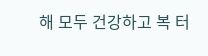해 모두 건강하고 복 터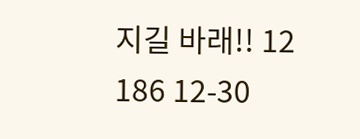지길 바래!! 12 186 12-30